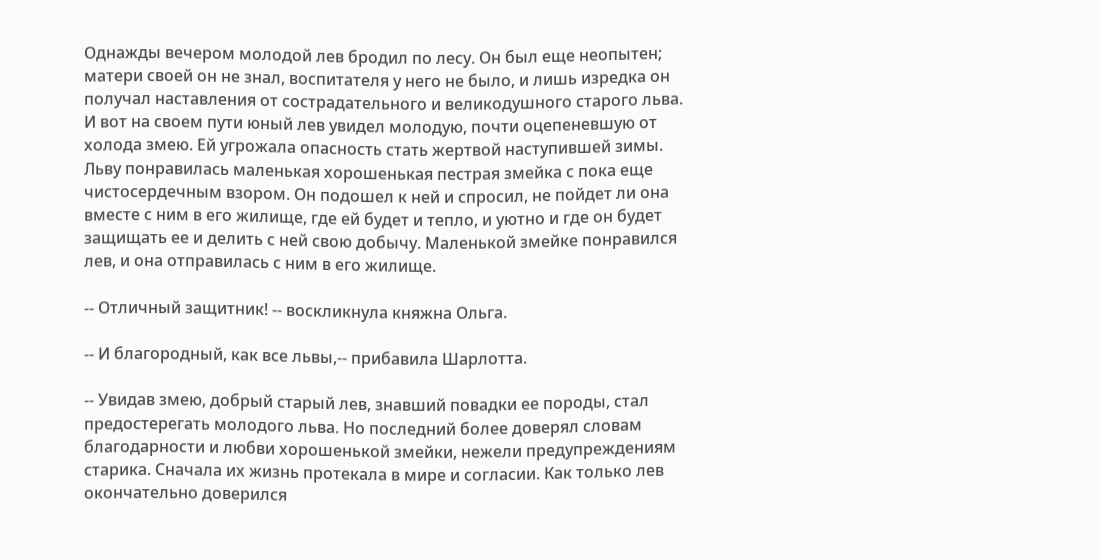Однажды вечером молодой лев бродил по лесу. Он был еще неопытен; матери своей он не знал, воспитателя у него не было, и лишь изредка он получал наставления от сострадательного и великодушного старого льва. И вот на своем пути юный лев увидел молодую, почти оцепеневшую от холода змею. Ей угрожала опасность стать жертвой наступившей зимы. Льву понравилась маленькая хорошенькая пестрая змейка с пока еще чистосердечным взором. Он подошел к ней и спросил, не пойдет ли она вместе с ним в его жилище, где ей будет и тепло, и уютно и где он будет защищать ее и делить с ней свою добычу. Маленькой змейке понравился лев, и она отправилась с ним в его жилище.

-- Отличный защитник! -- воскликнула княжна Ольга.

-- И благородный, как все львы,-- прибавила Шарлотта.

-- Увидав змею, добрый старый лев, знавший повадки ее породы, стал предостерегать молодого льва. Но последний более доверял словам благодарности и любви хорошенькой змейки, нежели предупреждениям старика. Сначала их жизнь протекала в мире и согласии. Как только лев окончательно доверился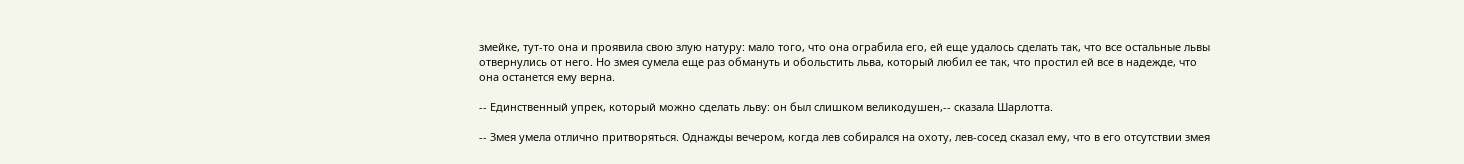змейке, тут-то она и проявила свою злую натуру: мало того, что она ограбила его, ей еще удалось сделать так, что все остальные львы отвернулись от него. Но змея сумела еще раз обмануть и обольстить льва, который любил ее так, что простил ей все в надежде, что она останется ему верна.

-- Единственный упрек, который можно сделать льву: он был слишком великодушен,-- сказала Шарлотта.

-- Змея умела отлично притворяться. Однажды вечером, когда лев собирался на охоту, лев-сосед сказал ему, что в его отсутствии змея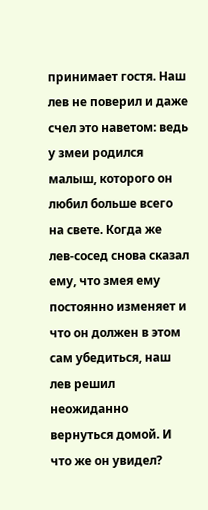принимает гостя. Наш лев не поверил и даже счел это наветом: ведь у змеи родился малыш, которого он любил больше всего на свете. Когда же лев-сосед снова сказал ему, что змея ему постоянно изменяет и что он должен в этом сам убедиться, наш лев решил неожиданно вернуться домой. И что же он увидел?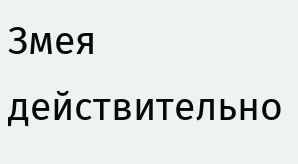Змея действительно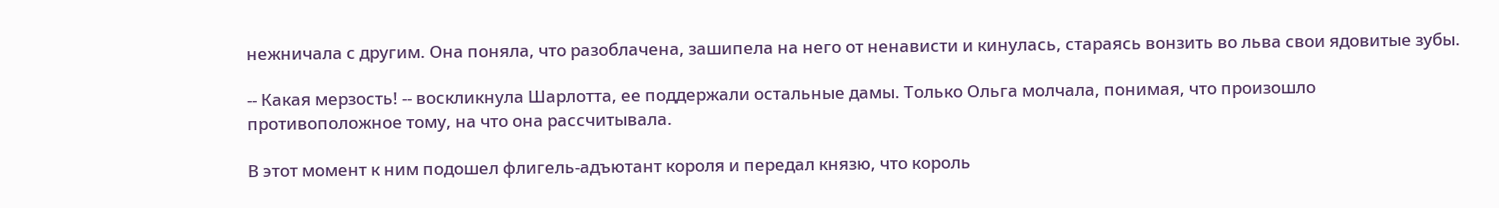нежничала с другим. Она поняла, что разоблачена, зашипела на него от ненависти и кинулась, стараясь вонзить во льва свои ядовитые зубы.

-- Какая мерзость! -- воскликнула Шарлотта, ее поддержали остальные дамы. Только Ольга молчала, понимая, что произошло противоположное тому, на что она рассчитывала.

В этот момент к ним подошел флигель-адъютант короля и передал князю, что король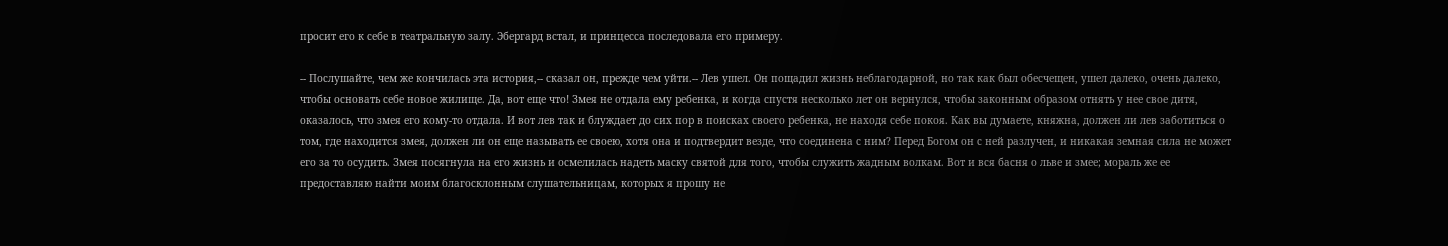просит его к себе в театральную залу. Эбергард встал, и принцесса последовала его примеру.

-- Послушайте, чем же кончилась эта история,-- сказал он, прежде чем уйти.-- Лев ушел. Он пощадил жизнь неблагодарной, но так как был обесчещен, ушел далеко, очень далеко, чтобы основать себе новое жилище. Да, вот еще что! Змея не отдала ему ребенка, и когда спустя несколько лет он вернулся, чтобы законным образом отнять у нее свое дитя, оказалось, что змея его кому-то отдала. И вот лев так и блуждает до сих пор в поисках своего ребенка, не находя себе покоя. Как вы думаете, княжна, должен ли лев заботиться о том, где находится змея, должен ли он еще называть ее своею, хотя она и подтвердит везде, что соединена с ним? Перед Богом он с ней разлучен, и никакая земная сила не может его за то осудить. Змея посягнула на его жизнь и осмелилась надеть маску святой для того, чтобы служить жадным волкам. Вот и вся басня о льве и змее; мораль же ее предоставляю найти моим благосклонным слушательницам, которых я прошу не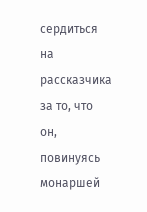сердиться на рассказчика за то, что он, повинуясь монаршей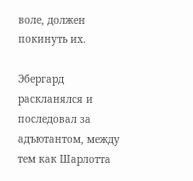воле, должен покинуть их.

Эбергард раскланялся и последовал за адъютантом, между тем как Шарлотта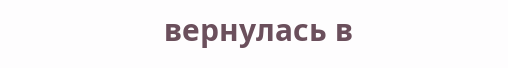вернулась в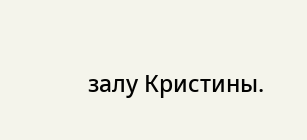залу Кристины.